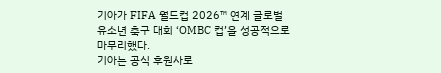기아가 FIFA 월드컵 2026™ 연계 글로벌 유소년 축구 대회 ‘OMBC 컵’을 성공적으로 마무리했다.
기아는 공식 후원사로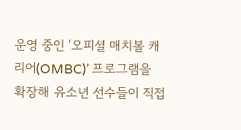운영 중인 ‘오피셜 매치볼 캐리어(OMBC)’ 프로그램을 확장해 유소년 선수들이 직접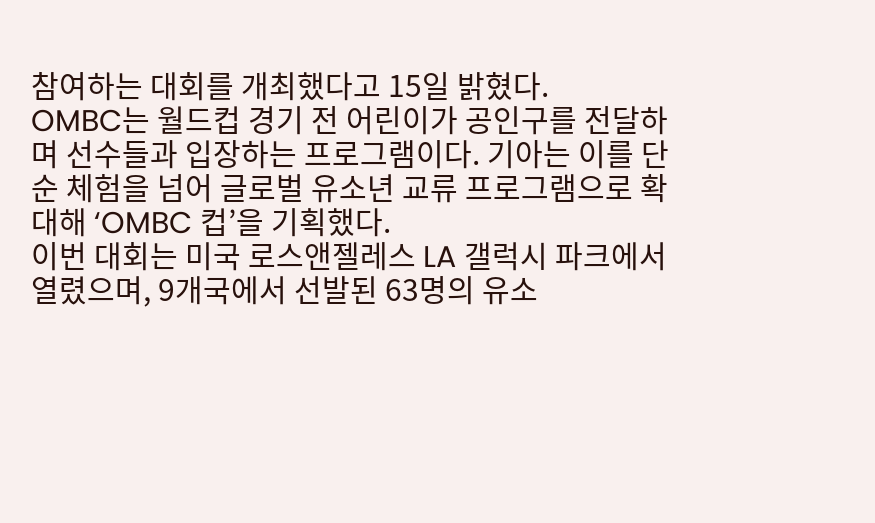참여하는 대회를 개최했다고 15일 밝혔다.
OMBC는 월드컵 경기 전 어린이가 공인구를 전달하며 선수들과 입장하는 프로그램이다. 기아는 이를 단순 체험을 넘어 글로벌 유소년 교류 프로그램으로 확대해 ‘OMBC 컵’을 기획했다.
이번 대회는 미국 로스앤젤레스 LA 갤럭시 파크에서 열렸으며, 9개국에서 선발된 63명의 유소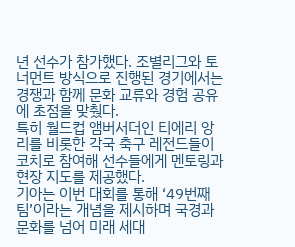년 선수가 참가했다. 조별리그와 토너먼트 방식으로 진행된 경기에서는 경쟁과 함께 문화 교류와 경험 공유에 초점을 맞췄다.
특히 월드컵 앰버서더인 티에리 앙리를 비롯한 각국 축구 레전드들이 코치로 참여해 선수들에게 멘토링과 현장 지도를 제공했다.
기아는 이번 대회를 통해 ‘49번째 팀’이라는 개념을 제시하며 국경과 문화를 넘어 미래 세대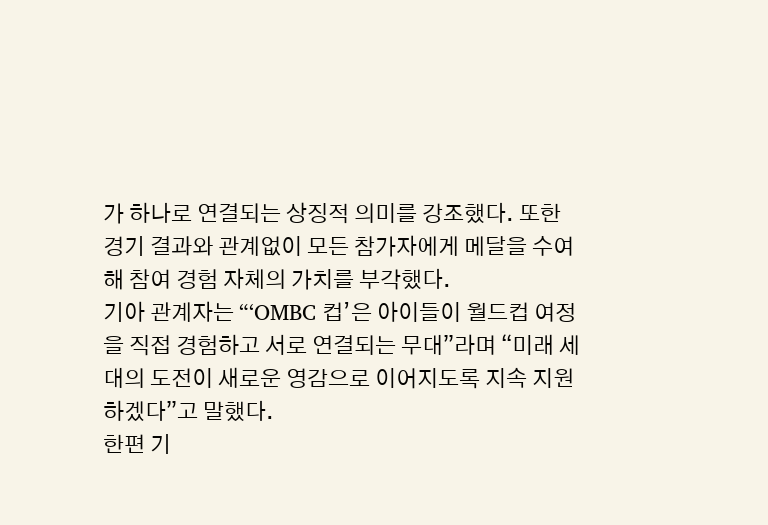가 하나로 연결되는 상징적 의미를 강조했다. 또한 경기 결과와 관계없이 모든 참가자에게 메달을 수여해 참여 경험 자체의 가치를 부각했다.
기아 관계자는 “‘OMBC 컵’은 아이들이 월드컵 여정을 직접 경험하고 서로 연결되는 무대”라며 “미래 세대의 도전이 새로운 영감으로 이어지도록 지속 지원하겠다”고 말했다.
한편 기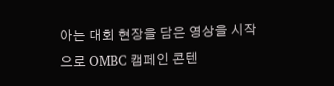아는 대회 현장을 담은 영상을 시작으로 OMBC 캠페인 콘텐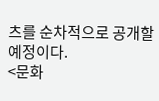츠를 순차적으로 공개할 예정이다.
<문화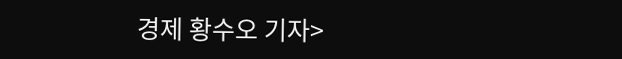경제 황수오 기자>